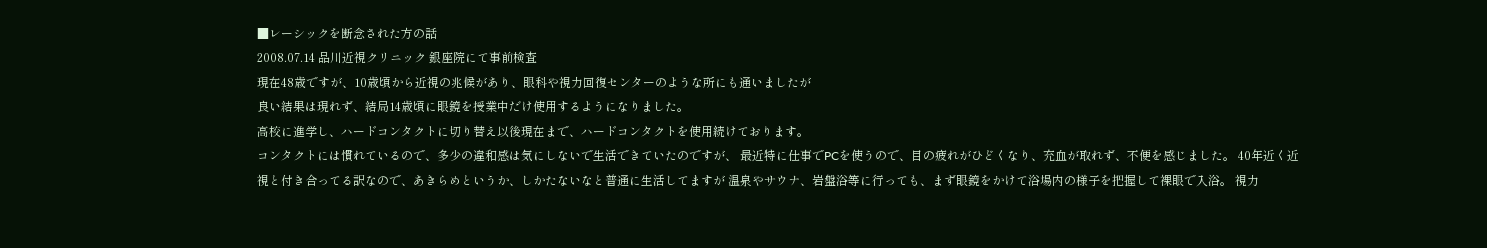■レーシックを断念された方の話
2008.07.14 品川近視クリニック 銀座院にて事前検査
現在48歳ですが、10歳頃から近視の兆候があり、眼科や視力回復センターのような所にも通いましたが
良い結果は現れず、結局14歳頃に眼鏡を授業中だけ使用するようになりました。
高校に進学し、ハードコンタクトに切り替え以後現在まで、ハードコンタクトを使用続けております。
コンタクトには慣れているので、多少の違和感は気にしないで生活できていたのですが、 最近特に仕事でPCを使うので、目の疲れがひどくなり、充血が取れず、不便を感じました。 40年近く近視と付き合ってる訳なので、あきらめというか、しかたないなと普通に生活してますが 温泉やサウナ、岩盤浴等に行っても、まず眼鏡をかけて浴場内の様子を把握して裸眼で入浴。 視力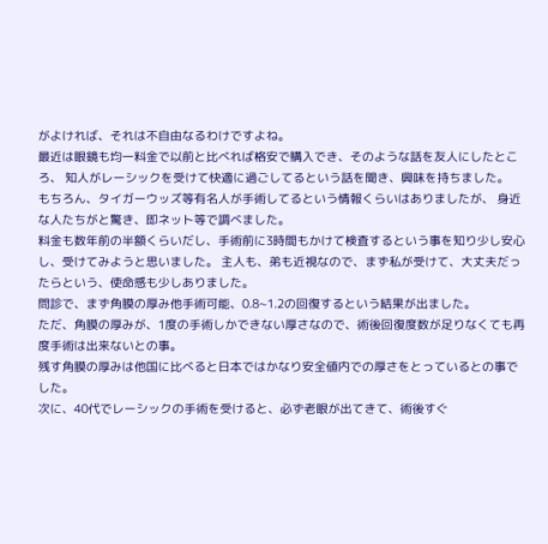がよければ、それは不自由なるわけですよね。
最近は眼鏡も均一料金で以前と比べれば格安で購入でき、そのような話を友人にしたところ、 知人がレーシックを受けて快適に過ごしてるという話を聞き、興味を持ちました。
もちろん、タイガーウッズ等有名人が手術してるという情報くらいはありましたが、 身近な人たちがと驚き、即ネット等で調べました。
料金も数年前の半額くらいだし、手術前に3時間もかけて検査するという事を知り少し安心し、受けてみようと思いました。 主人も、弟も近視なので、まず私が受けて、大丈夫だったらという、使命感も少しありました。
問診で、まず角膜の厚み他手術可能、0.8~1.2の回復するという結果が出ました。
ただ、角膜の厚みが、1度の手術しかできない厚さなので、術後回復度数が足りなくても再度手術は出来ないとの事。
残す角膜の厚みは他国に比べると日本ではかなり安全値内での厚さをとっているとの事でした。
次に、40代でレーシックの手術を受けると、必ず老眼が出てきて、術後すぐ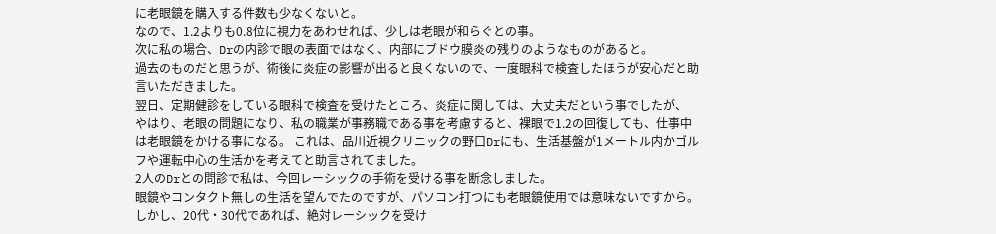に老眼鏡を購入する件数も少なくないと。
なので、1.2よりも0.8位に視力をあわせれば、少しは老眼が和らぐとの事。
次に私の場合、Drの内診で眼の表面ではなく、内部にブドウ膜炎の残りのようなものがあると。
過去のものだと思うが、術後に炎症の影響が出ると良くないので、一度眼科で検査したほうが安心だと助言いただきました。
翌日、定期健診をしている眼科で検査を受けたところ、炎症に関しては、大丈夫だという事でしたが、 やはり、老眼の問題になり、私の職業が事務職である事を考慮すると、裸眼で1.2の回復しても、仕事中は老眼鏡をかける事になる。 これは、品川近視クリニックの野口Drにも、生活基盤が1メートル内かゴルフや運転中心の生活かを考えてと助言されてました。
2人のDrとの問診で私は、今回レーシックの手術を受ける事を断念しました。
眼鏡やコンタクト無しの生活を望んでたのですが、パソコン打つにも老眼鏡使用では意味ないですから。
しかし、20代・30代であれば、絶対レーシックを受け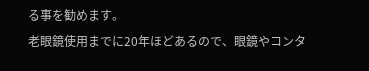る事を勧めます。
老眼鏡使用までに20年ほどあるので、眼鏡やコンタ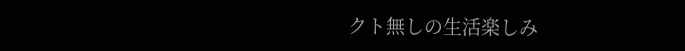クト無しの生活楽しみ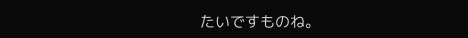たいですものね。